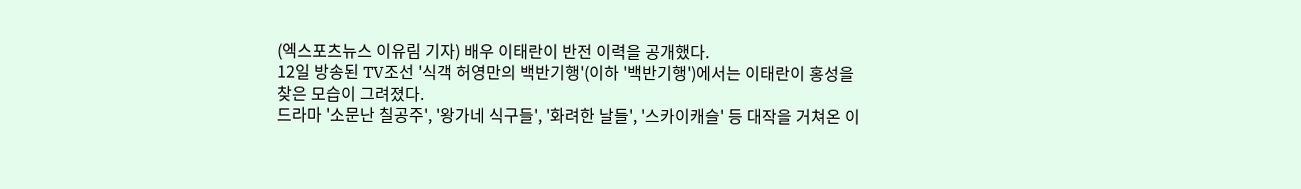(엑스포츠뉴스 이유림 기자) 배우 이태란이 반전 이력을 공개했다.
12일 방송된 TV조선 '식객 허영만의 백반기행'(이하 '백반기행')에서는 이태란이 홍성을 찾은 모습이 그려졌다.
드라마 '소문난 칠공주', '왕가네 식구들', '화려한 날들', '스카이캐슬' 등 대작을 거쳐온 이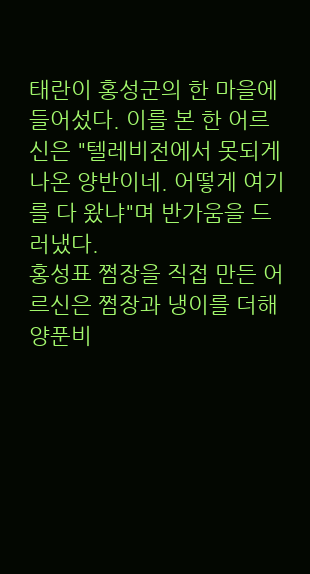태란이 홍성군의 한 마을에 들어섰다. 이를 본 한 어르신은 "텔레비전에서 못되게 나온 양반이네. 어떻게 여기를 다 왔냐"며 반가움을 드러냈다.
홍성표 쩜장을 직접 만든 어르신은 쩜장과 냉이를 더해 양푼비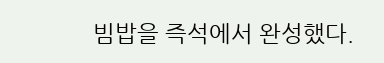빔밥을 즉석에서 완성했다.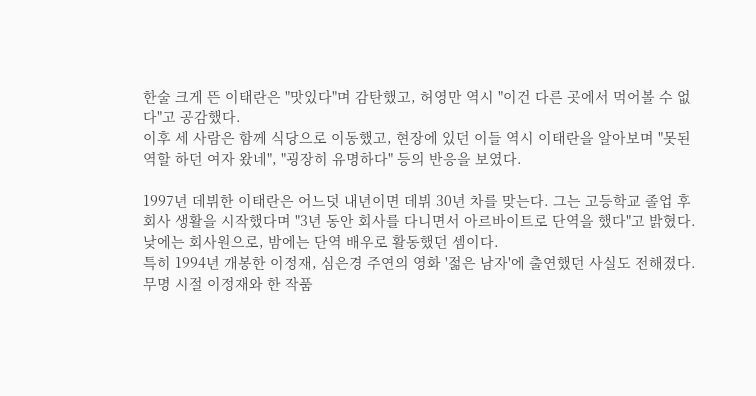한술 크게 뜬 이태란은 "맛있다"며 감탄했고, 허영만 역시 "이건 다른 곳에서 먹어볼 수 없다"고 공감했다.
이후 세 사람은 함께 식당으로 이동했고, 현장에 있던 이들 역시 이태란을 알아보며 "못된 역할 하던 여자 왔네", "굉장히 유명하다" 등의 반응을 보였다.

1997년 데뷔한 이태란은 어느덧 내년이면 데뷔 30년 차를 맞는다. 그는 고등학교 졸업 후 회사 생활을 시작했다며 "3년 동안 회사를 다니면서 아르바이트로 단역을 했다"고 밝혔다. 낮에는 회사원으로, 밤에는 단역 배우로 활동했던 셈이다.
특히 1994년 개봉한 이정재, 심은경 주연의 영화 '젊은 남자'에 출연했던 사실도 전해졌다. 무명 시절 이정재와 한 작품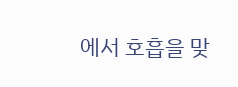에서 호흡을 맞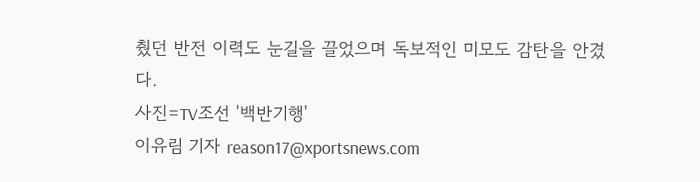췄던 반전 이력도 눈길을 끌었으며 독보적인 미모도 감탄을 안겼다.
사진=TV조선 '백반기행'
이유림 기자 reason17@xportsnews.com